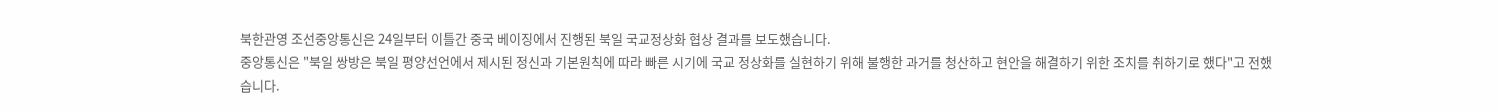북한관영 조선중앙통신은 24일부터 이틀간 중국 베이징에서 진행된 북일 국교정상화 협상 결과를 보도했습니다.
중앙통신은 "북일 쌍방은 북일 평양선언에서 제시된 정신과 기본원칙에 따라 빠른 시기에 국교 정상화를 실현하기 위해 불행한 과거를 청산하고 현안을 해결하기 위한 조치를 취하기로 했다"고 전했습니다.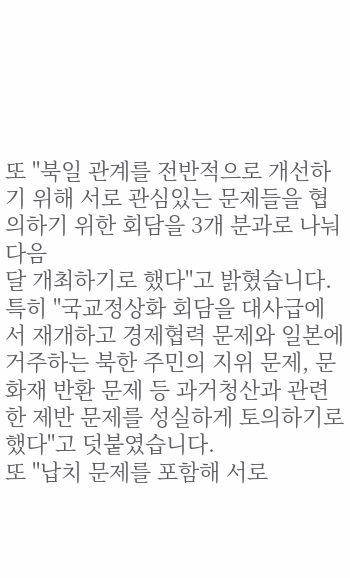또 "북일 관계를 전반적으로 개선하기 위해 서로 관심있는 문제들을 협의하기 위한 회담을 3개 분과로 나눠 다음
달 개최하기로 했다"고 밝혔습니다.
특히 "국교정상화 회담을 대사급에서 재개하고 경제협력 문제와 일본에 거주하는 북한 주민의 지위 문제, 문화재 반환 문제 등 과거청산과 관련한 제반 문제를 성실하게 토의하기로 했다"고 덧붙였습니다.
또 "납치 문제를 포함해 서로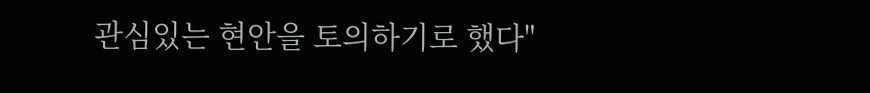관심있는 현안을 토의하기로 했다"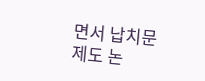면서 납치문제도 논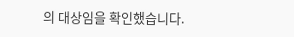의 대상임을 확인했습니다.